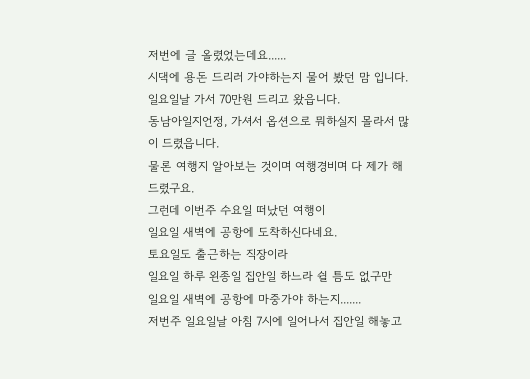저번에 글 올렸었는데요......
시댁에 용돈 드리러 가야하는지 물어 봤던 맘 입니다.
일요일날 가서 70만원 드리고 왔읍니다.
동남아일지언정, 가셔서 옵션으로 뭐하실지 몰라서 많이 드렸읍니다.
물론 여행지 알아보는 것이며 여행경비며 다 제가 해드렸구요.
그런데 이번주 수요일 떠났던 여행이
일요일 새벽에 공항에 도착하신다네요.
토요일도 출근하는 직장이라
일요일 하루 왼종일 집안일 하느라 쉴 틈도 없구만
일요일 새벽에 공항에 마중가야 하는지.......
저번주 일요일날 아침 7시에 일어나서 집안일 해놓고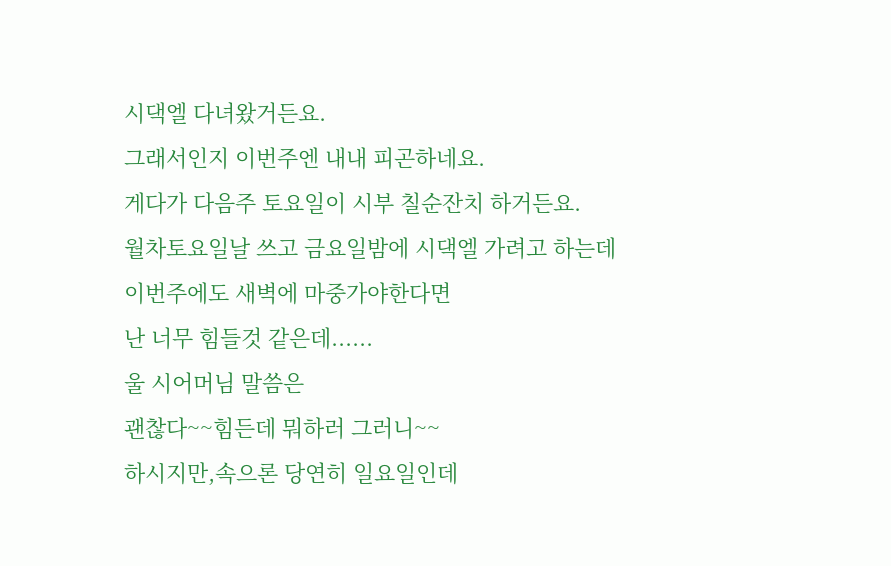시댁엘 다녀왔거든요.
그래서인지 이번주엔 내내 피곤하네요.
게다가 다음주 토요일이 시부 칠순잔치 하거든요.
월차토요일날 쓰고 금요일밤에 시댁엘 가려고 하는데
이번주에도 새벽에 마중가야한다면
난 너무 힘들것 같은데......
울 시어머님 말씀은
괜찮다~~힘든데 뭐하러 그러니~~
하시지만,속으론 당연히 일요일인데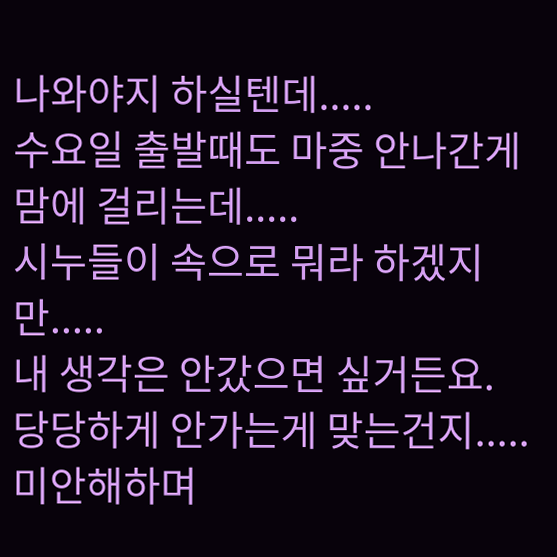나와야지 하실텐데.....
수요일 출발때도 마중 안나간게 맘에 걸리는데.....
시누들이 속으로 뭐라 하겠지만.....
내 생각은 안갔으면 싶거든요.
당당하게 안가는게 맞는건지.....
미안해하며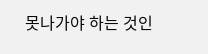못나가야 하는 것인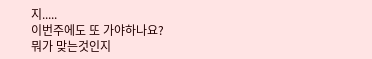지.....
이번주에도 또 가야하나요?
뭐가 맞는것인지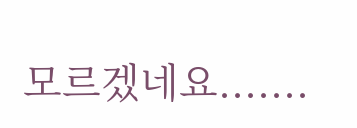모르겠네요.......